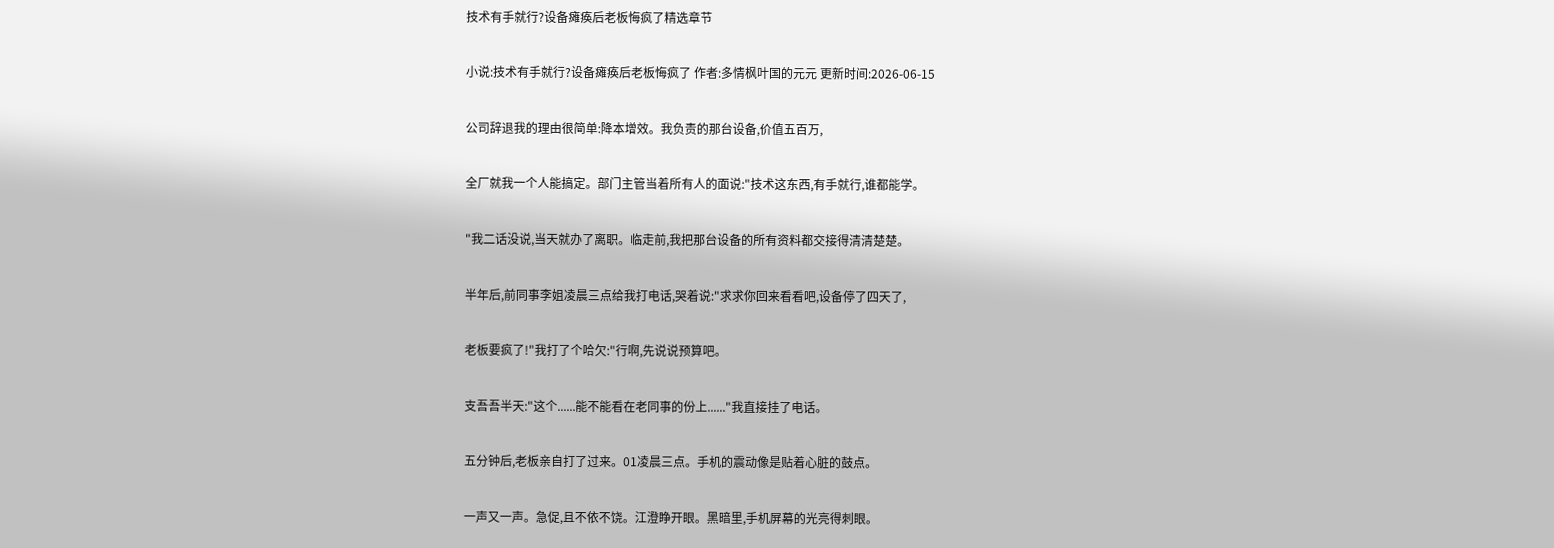技术有手就行?设备瘫痪后老板悔疯了精选章节

小说:技术有手就行?设备瘫痪后老板悔疯了 作者:多情枫叶国的元元 更新时间:2026-06-15

公司辞退我的理由很简单:降本增效。我负责的那台设备,价值五百万,

全厂就我一个人能搞定。部门主管当着所有人的面说:"技术这东西,有手就行,谁都能学。

"我二话没说,当天就办了离职。临走前,我把那台设备的所有资料都交接得清清楚楚。

半年后,前同事李姐凌晨三点给我打电话,哭着说:"求求你回来看看吧,设备停了四天了,

老板要疯了!"我打了个哈欠:"行啊,先说说预算吧。

支吾吾半天:"这个......能不能看在老同事的份上......"我直接挂了电话。

五分钟后,老板亲自打了过来。01凌晨三点。手机的震动像是贴着心脏的鼓点。

一声又一声。急促,且不依不饶。江澄睁开眼。黑暗里,手机屏幕的光亮得刺眼。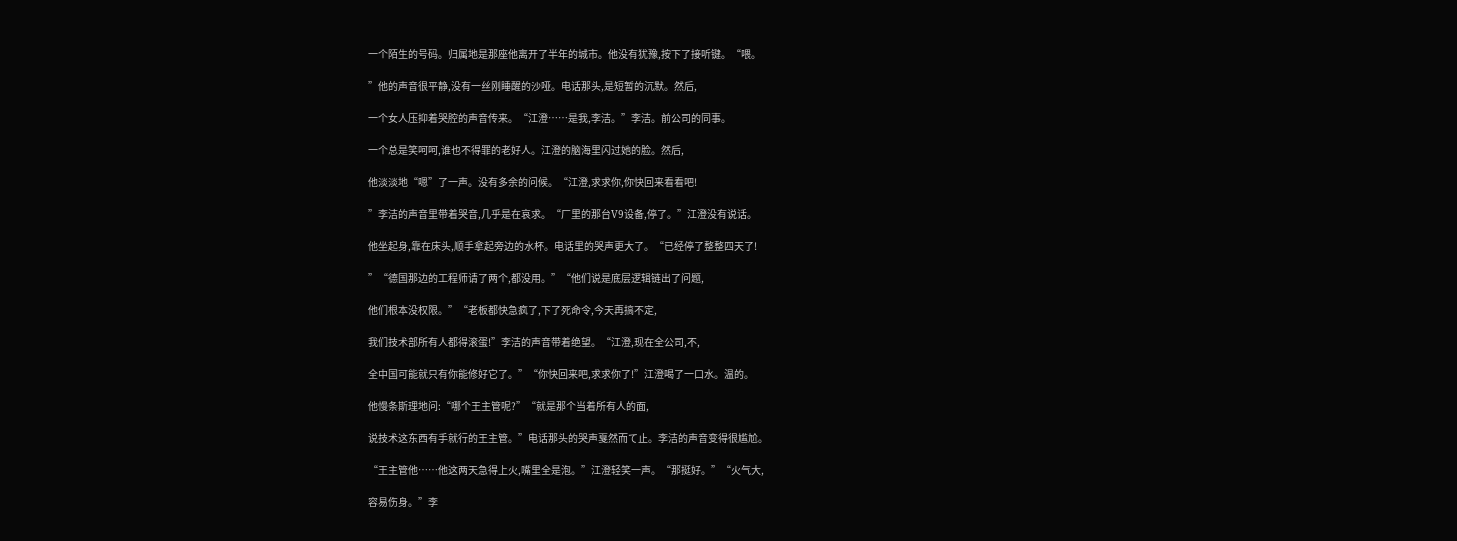一个陌生的号码。归属地是那座他离开了半年的城市。他没有犹豫,按下了接听键。“喂。

”他的声音很平静,没有一丝刚睡醒的沙哑。电话那头,是短暂的沉默。然后,

一个女人压抑着哭腔的声音传来。“江澄……是我,李洁。”李洁。前公司的同事。

一个总是笑呵呵,谁也不得罪的老好人。江澄的脑海里闪过她的脸。然后,

他淡淡地“嗯”了一声。没有多余的问候。“江澄,求求你,你快回来看看吧!

”李洁的声音里带着哭音,几乎是在哀求。“厂里的那台V9设备,停了。”江澄没有说话。

他坐起身,靠在床头,顺手拿起旁边的水杯。电话里的哭声更大了。“已经停了整整四天了!

”“德国那边的工程师请了两个,都没用。”“他们说是底层逻辑链出了问题,

他们根本没权限。”“老板都快急疯了,下了死命令,今天再搞不定,

我们技术部所有人都得滚蛋!”李洁的声音带着绝望。“江澄,现在全公司,不,

全中国可能就只有你能修好它了。”“你快回来吧,求求你了!”江澄喝了一口水。温的。

他慢条斯理地问:“哪个王主管呢?”“就是那个当着所有人的面,

说技术这东西有手就行的王主管。”电话那头的哭声戛然而て止。李洁的声音变得很尴尬。

“王主管他……他这两天急得上火,嘴里全是泡。”江澄轻笑一声。“那挺好。”“火气大,

容易伤身。”李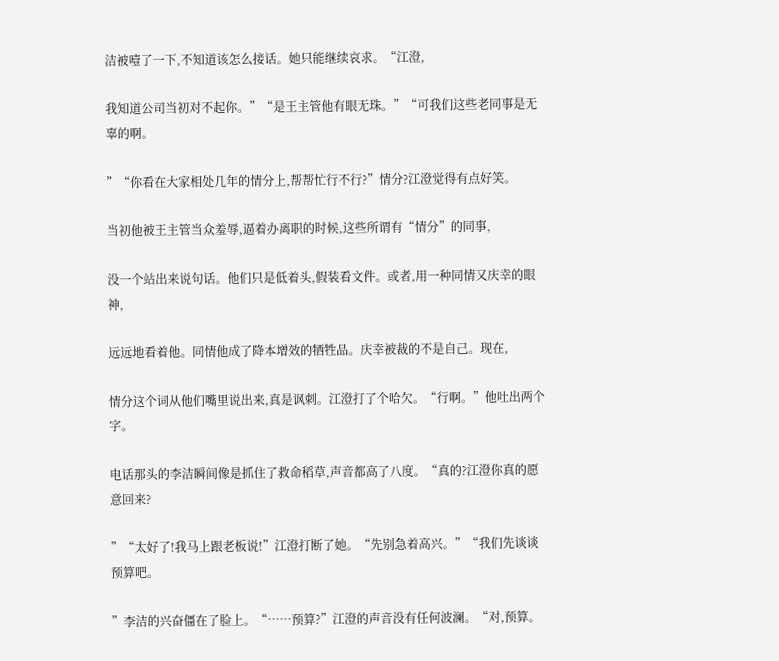洁被噎了一下,不知道该怎么接话。她只能继续哀求。“江澄,

我知道公司当初对不起你。”“是王主管他有眼无珠。”“可我们这些老同事是无辜的啊。

”“你看在大家相处几年的情分上,帮帮忙行不行?”情分?江澄觉得有点好笑。

当初他被王主管当众羞辱,逼着办离职的时候,这些所谓有“情分”的同事,

没一个站出来说句话。他们只是低着头,假装看文件。或者,用一种同情又庆幸的眼神,

远远地看着他。同情他成了降本增效的牺牲品。庆幸被裁的不是自己。现在,

情分这个词从他们嘴里说出来,真是讽刺。江澄打了个哈欠。“行啊。”他吐出两个字。

电话那头的李洁瞬间像是抓住了救命稻草,声音都高了八度。“真的?江澄你真的愿意回来?

”“太好了!我马上跟老板说!”江澄打断了她。“先别急着高兴。”“我们先谈谈预算吧。

”李洁的兴奋僵在了脸上。“……预算?”江澄的声音没有任何波澜。“对,预算。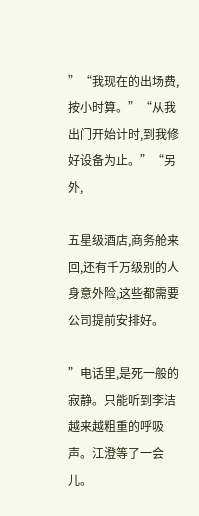”“我现在的出场费,按小时算。”“从我出门开始计时,到我修好设备为止。”“另外,

五星级酒店,商务舱来回,还有千万级别的人身意外险,这些都需要公司提前安排好。

”电话里,是死一般的寂静。只能听到李洁越来越粗重的呼吸声。江澄等了一会儿。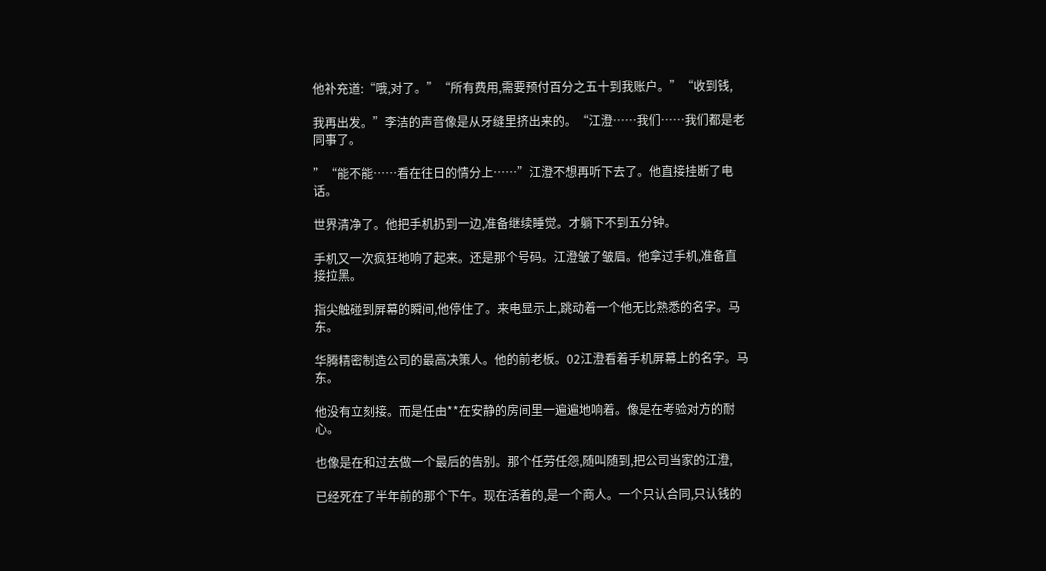他补充道:“哦,对了。”“所有费用,需要预付百分之五十到我账户。”“收到钱,

我再出发。”李洁的声音像是从牙缝里挤出来的。“江澄……我们……我们都是老同事了。

”“能不能……看在往日的情分上……”江澄不想再听下去了。他直接挂断了电话。

世界清净了。他把手机扔到一边,准备继续睡觉。才躺下不到五分钟。

手机又一次疯狂地响了起来。还是那个号码。江澄皱了皱眉。他拿过手机,准备直接拉黑。

指尖触碰到屏幕的瞬间,他停住了。来电显示上,跳动着一个他无比熟悉的名字。马东。

华腾精密制造公司的最高决策人。他的前老板。02江澄看着手机屏幕上的名字。马东。

他没有立刻接。而是任由**在安静的房间里一遍遍地响着。像是在考验对方的耐心。

也像是在和过去做一个最后的告别。那个任劳任怨,随叫随到,把公司当家的江澄,

已经死在了半年前的那个下午。现在活着的,是一个商人。一个只认合同,只认钱的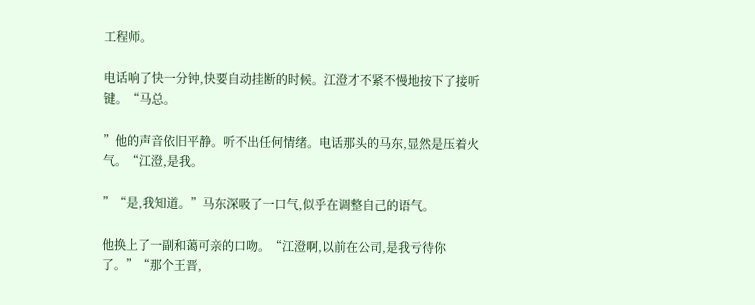工程师。

电话响了快一分钟,快要自动挂断的时候。江澄才不紧不慢地按下了接听键。“马总。

”他的声音依旧平静。听不出任何情绪。电话那头的马东,显然是压着火气。“江澄,是我。

”“是,我知道。”马东深吸了一口气,似乎在调整自己的语气。

他换上了一副和蔼可亲的口吻。“江澄啊,以前在公司,是我亏待你了。”“那个王晋,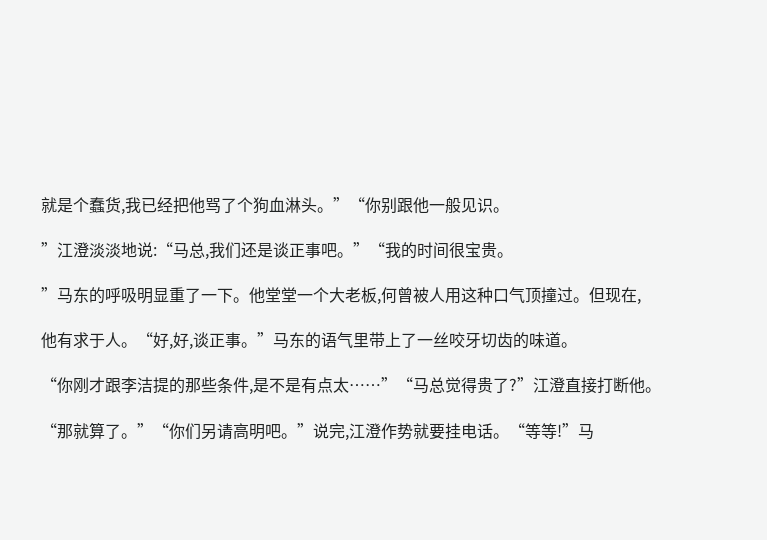就是个蠢货,我已经把他骂了个狗血淋头。”“你别跟他一般见识。

”江澄淡淡地说:“马总,我们还是谈正事吧。”“我的时间很宝贵。

”马东的呼吸明显重了一下。他堂堂一个大老板,何曾被人用这种口气顶撞过。但现在,

他有求于人。“好,好,谈正事。”马东的语气里带上了一丝咬牙切齿的味道。

“你刚才跟李洁提的那些条件,是不是有点太……”“马总觉得贵了?”江澄直接打断他。

“那就算了。”“你们另请高明吧。”说完,江澄作势就要挂电话。“等等!”马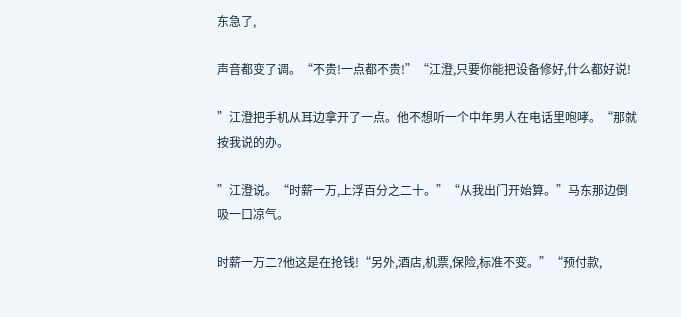东急了,

声音都变了调。“不贵!一点都不贵!”“江澄,只要你能把设备修好,什么都好说!

”江澄把手机从耳边拿开了一点。他不想听一个中年男人在电话里咆哮。“那就按我说的办。

”江澄说。“时薪一万,上浮百分之二十。”“从我出门开始算。”马东那边倒吸一口凉气。

时薪一万二?他这是在抢钱!“另外,酒店,机票,保险,标准不变。”“预付款,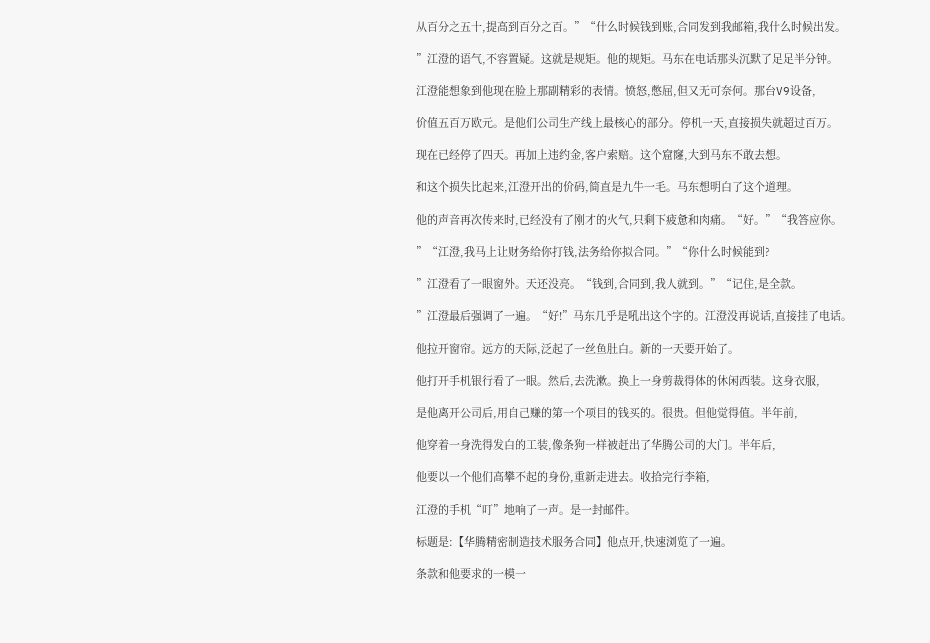从百分之五十,提高到百分之百。”“什么时候钱到账,合同发到我邮箱,我什么时候出发。

”江澄的语气,不容置疑。这就是规矩。他的规矩。马东在电话那头沉默了足足半分钟。

江澄能想象到他现在脸上那副精彩的表情。愤怒,憋屈,但又无可奈何。那台V9设备,

价值五百万欧元。是他们公司生产线上最核心的部分。停机一天,直接损失就超过百万。

现在已经停了四天。再加上违约金,客户索赔。这个窟窿,大到马东不敢去想。

和这个损失比起来,江澄开出的价码,简直是九牛一毛。马东想明白了这个道理。

他的声音再次传来时,已经没有了刚才的火气,只剩下疲惫和肉痛。“好。”“我答应你。

”“江澄,我马上让财务给你打钱,法务给你拟合同。”“你什么时候能到?

”江澄看了一眼窗外。天还没亮。“钱到,合同到,我人就到。”“记住,是全款。

”江澄最后强调了一遍。“好!”马东几乎是吼出这个字的。江澄没再说话,直接挂了电话。

他拉开窗帘。远方的天际,泛起了一丝鱼肚白。新的一天要开始了。

他打开手机银行看了一眼。然后,去洗漱。换上一身剪裁得体的休闲西装。这身衣服,

是他离开公司后,用自己赚的第一个项目的钱买的。很贵。但他觉得值。半年前,

他穿着一身洗得发白的工装,像条狗一样被赶出了华腾公司的大门。半年后,

他要以一个他们高攀不起的身份,重新走进去。收拾完行李箱,

江澄的手机“叮”地响了一声。是一封邮件。

标题是:【华腾精密制造技术服务合同】他点开,快速浏览了一遍。

条款和他要求的一模一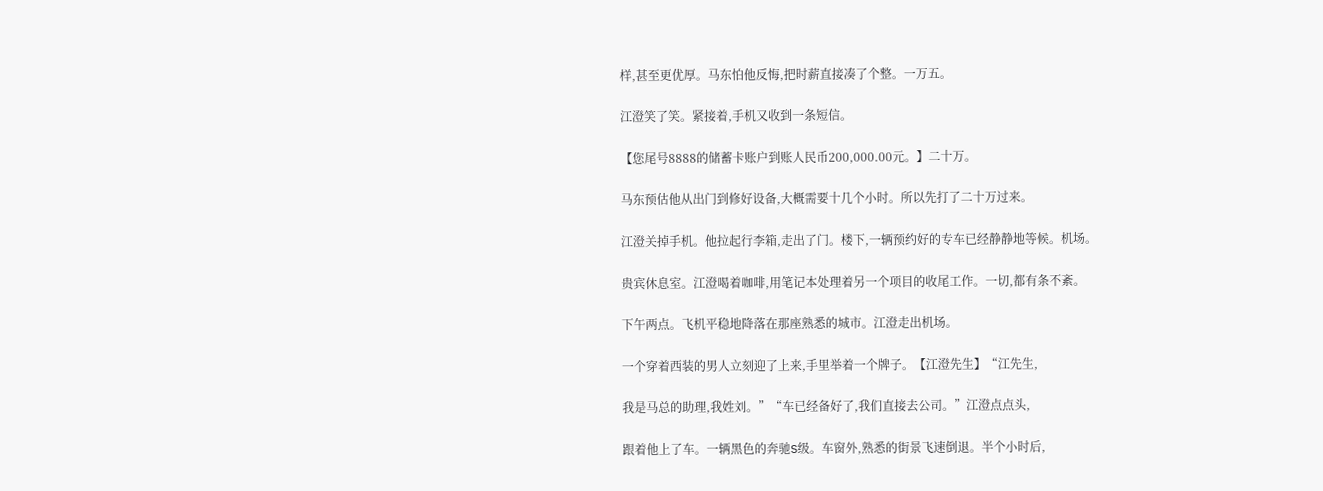样,甚至更优厚。马东怕他反悔,把时薪直接凑了个整。一万五。

江澄笑了笑。紧接着,手机又收到一条短信。

【您尾号8888的储蓄卡账户到账人民币200,000.00元。】二十万。

马东预估他从出门到修好设备,大概需要十几个小时。所以先打了二十万过来。

江澄关掉手机。他拉起行李箱,走出了门。楼下,一辆预约好的专车已经静静地等候。机场。

贵宾休息室。江澄喝着咖啡,用笔记本处理着另一个项目的收尾工作。一切,都有条不紊。

下午两点。飞机平稳地降落在那座熟悉的城市。江澄走出机场。

一个穿着西装的男人立刻迎了上来,手里举着一个牌子。【江澄先生】“江先生,

我是马总的助理,我姓刘。”“车已经备好了,我们直接去公司。”江澄点点头,

跟着他上了车。一辆黑色的奔驰S级。车窗外,熟悉的街景飞速倒退。半个小时后,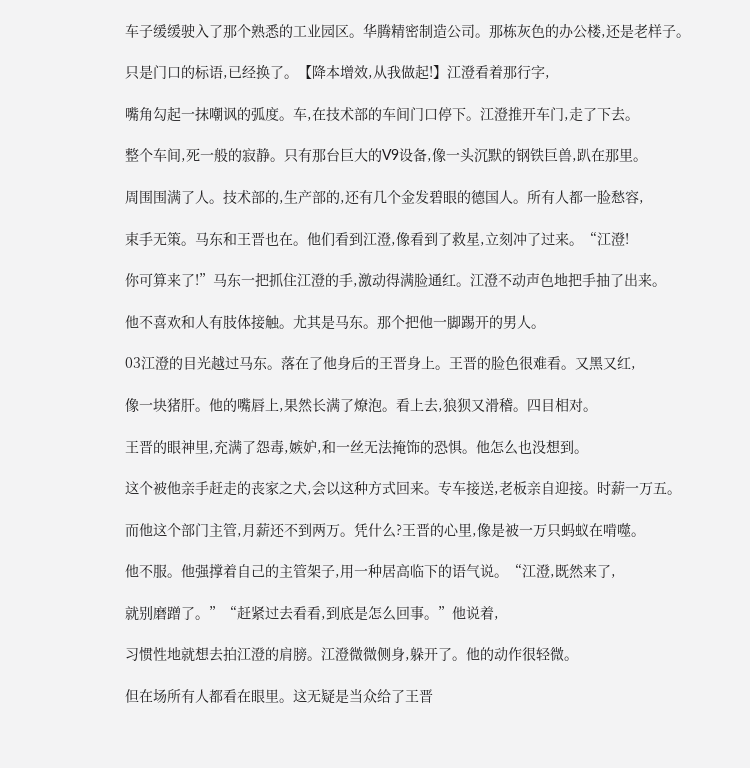车子缓缓驶入了那个熟悉的工业园区。华腾精密制造公司。那栋灰色的办公楼,还是老样子。

只是门口的标语,已经换了。【降本增效,从我做起!】江澄看着那行字,

嘴角勾起一抹嘲讽的弧度。车,在技术部的车间门口停下。江澄推开车门,走了下去。

整个车间,死一般的寂静。只有那台巨大的V9设备,像一头沉默的钢铁巨兽,趴在那里。

周围围满了人。技术部的,生产部的,还有几个金发碧眼的德国人。所有人都一脸愁容,

束手无策。马东和王晋也在。他们看到江澄,像看到了救星,立刻冲了过来。“江澄!

你可算来了!”马东一把抓住江澄的手,激动得满脸通红。江澄不动声色地把手抽了出来。

他不喜欢和人有肢体接触。尤其是马东。那个把他一脚踢开的男人。

03江澄的目光越过马东。落在了他身后的王晋身上。王晋的脸色很难看。又黑又红,

像一块猪肝。他的嘴唇上,果然长满了燎泡。看上去,狼狈又滑稽。四目相对。

王晋的眼神里,充满了怨毒,嫉妒,和一丝无法掩饰的恐惧。他怎么也没想到。

这个被他亲手赶走的丧家之犬,会以这种方式回来。专车接送,老板亲自迎接。时薪一万五。

而他这个部门主管,月薪还不到两万。凭什么?王晋的心里,像是被一万只蚂蚁在啃噬。

他不服。他强撑着自己的主管架子,用一种居高临下的语气说。“江澄,既然来了,

就别磨蹭了。”“赶紧过去看看,到底是怎么回事。”他说着,

习惯性地就想去拍江澄的肩膀。江澄微微侧身,躲开了。他的动作很轻微。

但在场所有人都看在眼里。这无疑是当众给了王晋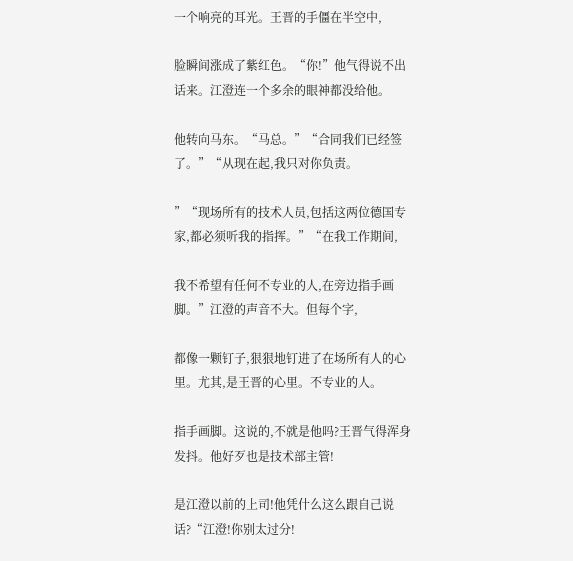一个响亮的耳光。王晋的手僵在半空中,

脸瞬间涨成了紫红色。“你!”他气得说不出话来。江澄连一个多余的眼神都没给他。

他转向马东。“马总。”“合同我们已经签了。”“从现在起,我只对你负责。

”“现场所有的技术人员,包括这两位德国专家,都必须听我的指挥。”“在我工作期间,

我不希望有任何不专业的人,在旁边指手画脚。”江澄的声音不大。但每个字,

都像一颗钉子,狠狠地钉进了在场所有人的心里。尤其,是王晋的心里。不专业的人。

指手画脚。这说的,不就是他吗?王晋气得浑身发抖。他好歹也是技术部主管!

是江澄以前的上司!他凭什么这么跟自己说话?“江澄!你别太过分!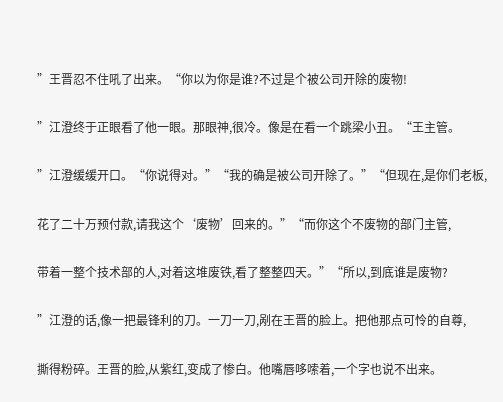”王晋忍不住吼了出来。“你以为你是谁?不过是个被公司开除的废物!

”江澄终于正眼看了他一眼。那眼神,很冷。像是在看一个跳梁小丑。“王主管。

”江澄缓缓开口。“你说得对。”“我的确是被公司开除了。”“但现在,是你们老板,

花了二十万预付款,请我这个‘废物’回来的。”“而你这个不废物的部门主管,

带着一整个技术部的人,对着这堆废铁,看了整整四天。”“所以,到底谁是废物?

”江澄的话,像一把最锋利的刀。一刀一刀,剐在王晋的脸上。把他那点可怜的自尊,

撕得粉碎。王晋的脸,从紫红,变成了惨白。他嘴唇哆嗦着,一个字也说不出来。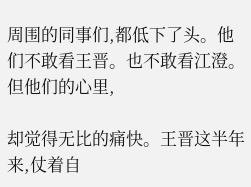周围的同事们,都低下了头。他们不敢看王晋。也不敢看江澄。但他们的心里,

却觉得无比的痛快。王晋这半年来,仗着自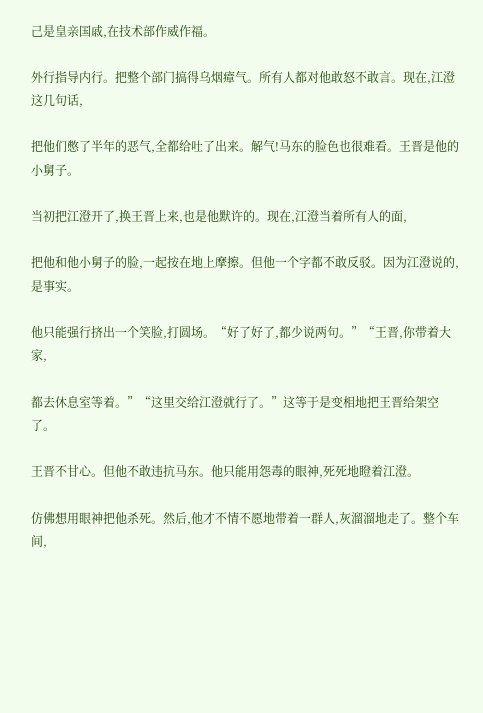己是皇亲国戚,在技术部作威作福。

外行指导内行。把整个部门搞得乌烟瘴气。所有人都对他敢怒不敢言。现在,江澄这几句话,

把他们憋了半年的恶气,全都给吐了出来。解气!马东的脸色也很难看。王晋是他的小舅子。

当初把江澄开了,换王晋上来,也是他默许的。现在,江澄当着所有人的面,

把他和他小舅子的脸,一起按在地上摩擦。但他一个字都不敢反驳。因为江澄说的,是事实。

他只能强行挤出一个笑脸,打圆场。“好了好了,都少说两句。”“王晋,你带着大家,

都去休息室等着。”“这里交给江澄就行了。”这等于是变相地把王晋给架空了。

王晋不甘心。但他不敢违抗马东。他只能用怨毒的眼神,死死地瞪着江澄。

仿佛想用眼神把他杀死。然后,他才不情不愿地带着一群人,灰溜溜地走了。整个车间,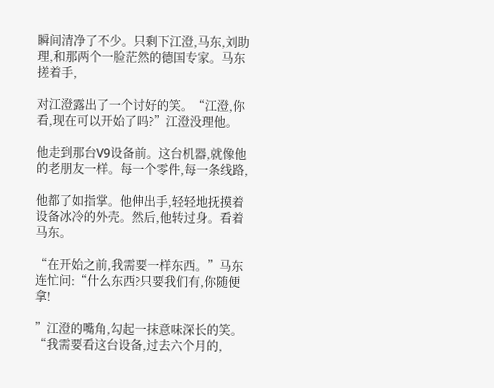瞬间清净了不少。只剩下江澄,马东,刘助理,和那两个一脸茫然的德国专家。马东搓着手,

对江澄露出了一个讨好的笑。“江澄,你看,现在可以开始了吗?”江澄没理他。

他走到那台V9设备前。这台机器,就像他的老朋友一样。每一个零件,每一条线路,

他都了如指掌。他伸出手,轻轻地抚摸着设备冰冷的外壳。然后,他转过身。看着马东。

“在开始之前,我需要一样东西。”马东连忙问:“什么东西?只要我们有,你随便拿!

”江澄的嘴角,勾起一抹意味深长的笑。“我需要看这台设备,过去六个月的,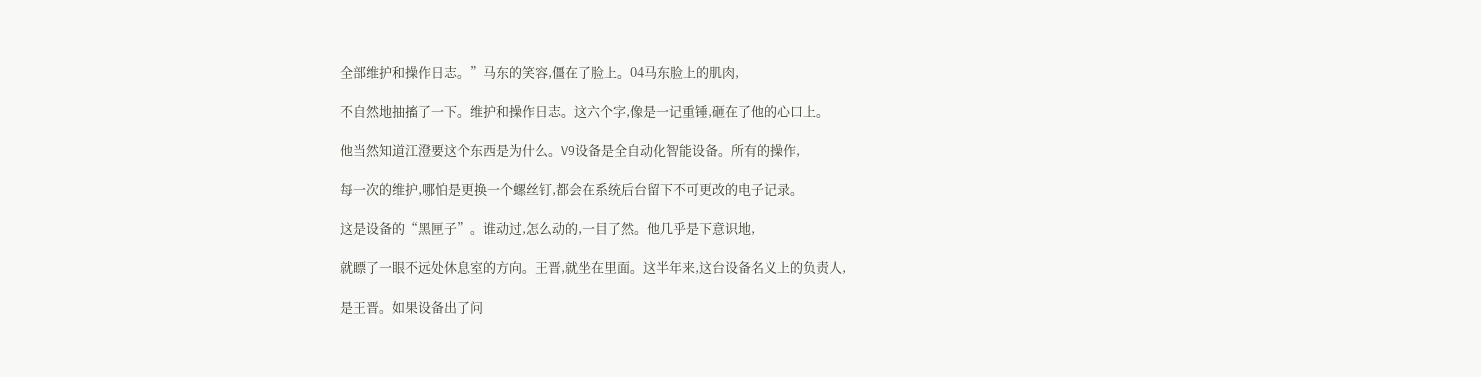全部维护和操作日志。”马东的笑容,僵在了脸上。04马东脸上的肌肉,

不自然地抽搐了一下。维护和操作日志。这六个字,像是一记重锤,砸在了他的心口上。

他当然知道江澄要这个东西是为什么。V9设备是全自动化智能设备。所有的操作,

每一次的维护,哪怕是更换一个螺丝钉,都会在系统后台留下不可更改的电子记录。

这是设备的“黑匣子”。谁动过,怎么动的,一目了然。他几乎是下意识地,

就瞟了一眼不远处休息室的方向。王晋,就坐在里面。这半年来,这台设备名义上的负责人,

是王晋。如果设备出了问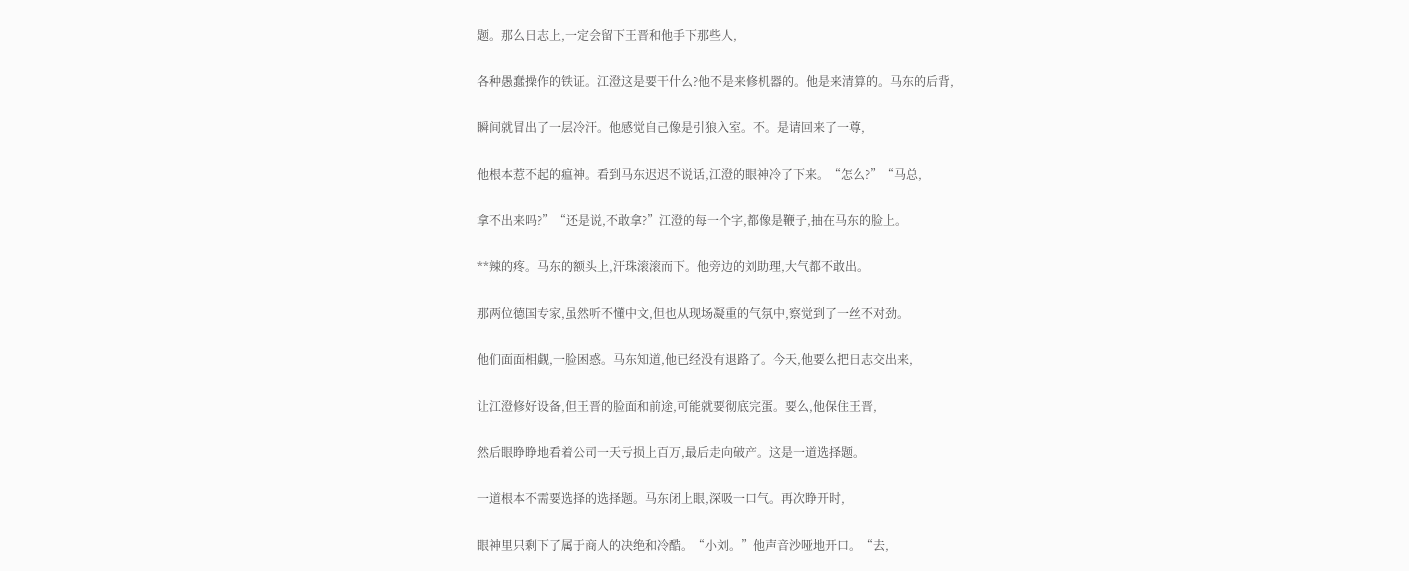题。那么日志上,一定会留下王晋和他手下那些人,

各种愚蠢操作的铁证。江澄这是要干什么?他不是来修机器的。他是来清算的。马东的后背,

瞬间就冒出了一层冷汗。他感觉自己像是引狼入室。不。是请回来了一尊,

他根本惹不起的瘟神。看到马东迟迟不说话,江澄的眼神冷了下来。“怎么?”“马总,

拿不出来吗?”“还是说,不敢拿?”江澄的每一个字,都像是鞭子,抽在马东的脸上。

**辣的疼。马东的额头上,汗珠滚滚而下。他旁边的刘助理,大气都不敢出。

那两位德国专家,虽然听不懂中文,但也从现场凝重的气氛中,察觉到了一丝不对劲。

他们面面相觑,一脸困惑。马东知道,他已经没有退路了。今天,他要么把日志交出来,

让江澄修好设备,但王晋的脸面和前途,可能就要彻底完蛋。要么,他保住王晋,

然后眼睁睁地看着公司一天亏损上百万,最后走向破产。这是一道选择题。

一道根本不需要选择的选择题。马东闭上眼,深吸一口气。再次睁开时,

眼神里只剩下了属于商人的决绝和冷酷。“小刘。”他声音沙哑地开口。“去,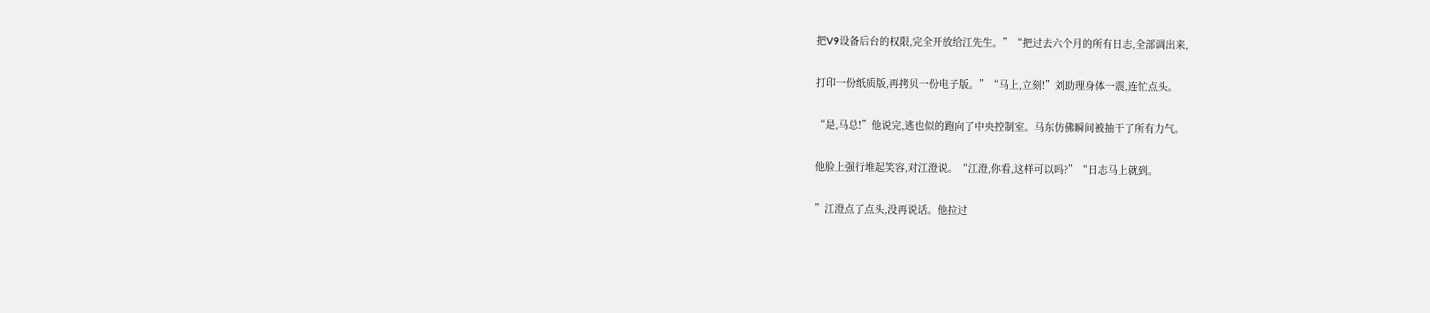把V9设备后台的权限,完全开放给江先生。”“把过去六个月的所有日志,全部调出来,

打印一份纸质版,再拷贝一份电子版。”“马上,立刻!”刘助理身体一震,连忙点头。

“是,马总!”他说完,逃也似的跑向了中央控制室。马东仿佛瞬间被抽干了所有力气。

他脸上强行堆起笑容,对江澄说。“江澄,你看,这样可以吗?”“日志马上就到。

”江澄点了点头,没再说话。他拉过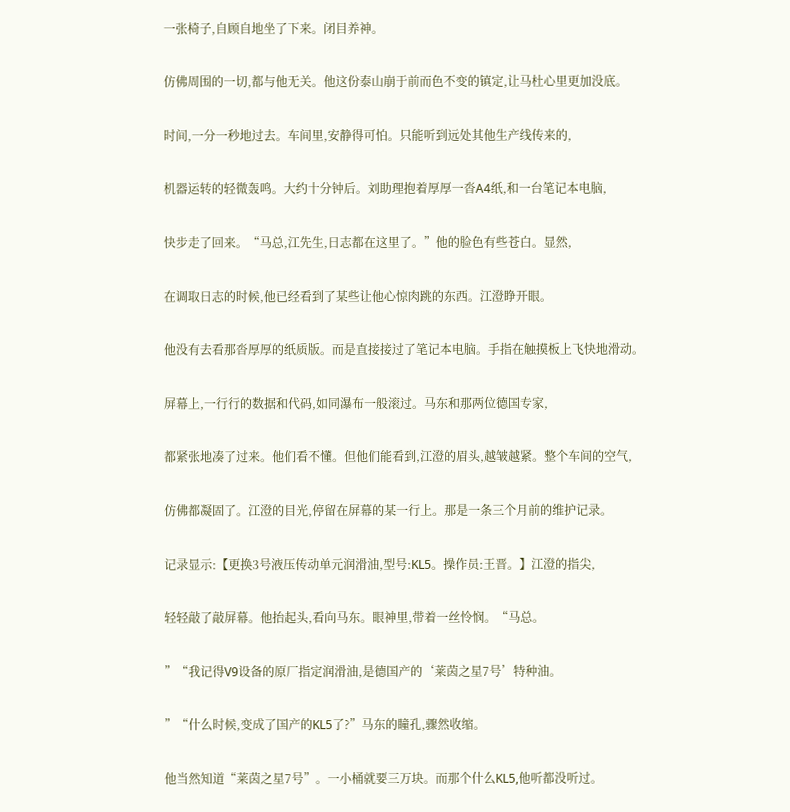一张椅子,自顾自地坐了下来。闭目养神。

仿佛周围的一切,都与他无关。他这份泰山崩于前而色不变的镇定,让马杜心里更加没底。

时间,一分一秒地过去。车间里,安静得可怕。只能听到远处其他生产线传来的,

机器运转的轻微轰鸣。大约十分钟后。刘助理抱着厚厚一沓A4纸,和一台笔记本电脑,

快步走了回来。“马总,江先生,日志都在这里了。”他的脸色有些苍白。显然,

在调取日志的时候,他已经看到了某些让他心惊肉跳的东西。江澄睁开眼。

他没有去看那沓厚厚的纸质版。而是直接接过了笔记本电脑。手指在触摸板上飞快地滑动。

屏幕上,一行行的数据和代码,如同瀑布一般滚过。马东和那两位德国专家,

都紧张地凑了过来。他们看不懂。但他们能看到,江澄的眉头,越皱越紧。整个车间的空气,

仿佛都凝固了。江澄的目光,停留在屏幕的某一行上。那是一条三个月前的维护记录。

记录显示:【更换3号液压传动单元润滑油,型号:KL5。操作员:王晋。】江澄的指尖,

轻轻敲了敲屏幕。他抬起头,看向马东。眼神里,带着一丝怜悯。“马总。

”“我记得V9设备的原厂指定润滑油,是德国产的‘莱茵之星7号’特种油。

”“什么时候,变成了国产的KL5了?”马东的瞳孔,骤然收缩。

他当然知道“莱茵之星7号”。一小桶就要三万块。而那个什么KL5,他听都没听过。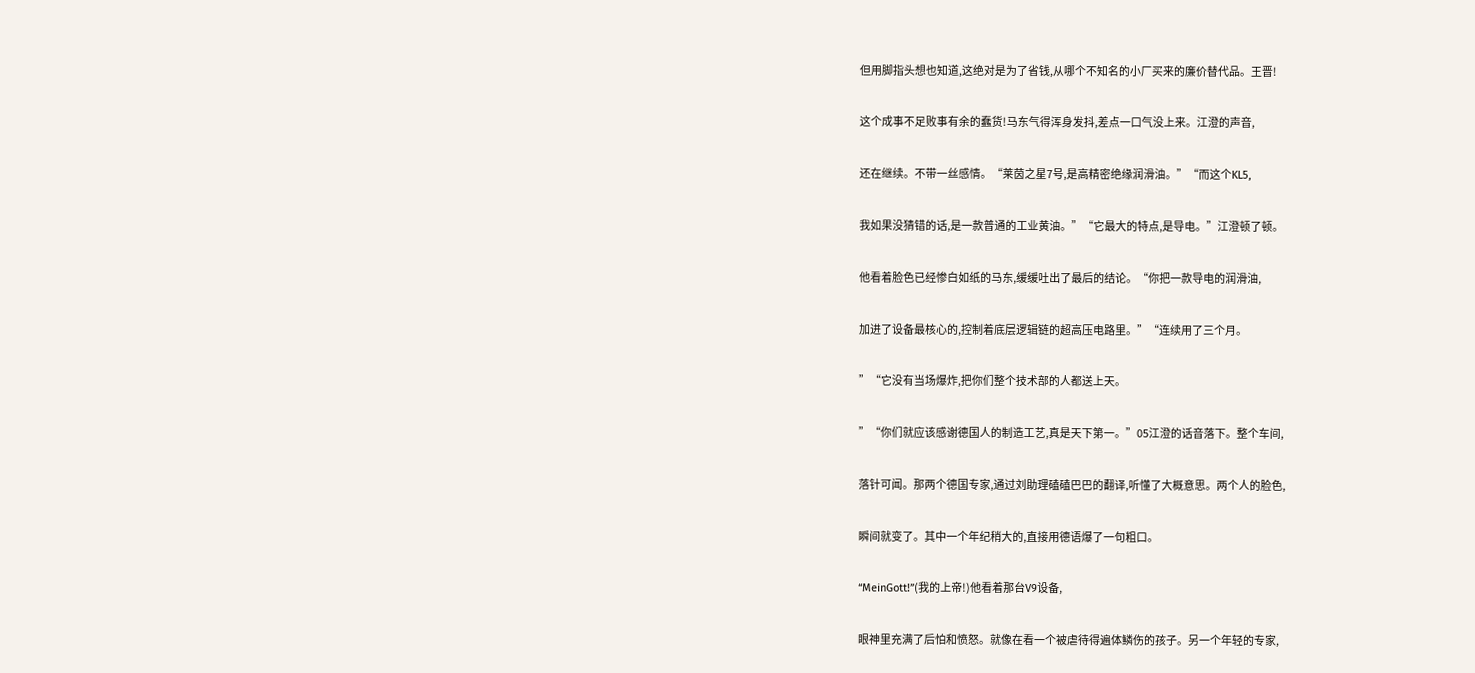但用脚指头想也知道,这绝对是为了省钱,从哪个不知名的小厂买来的廉价替代品。王晋!

这个成事不足败事有余的蠢货!马东气得浑身发抖,差点一口气没上来。江澄的声音,

还在继续。不带一丝感情。“莱茵之星7号,是高精密绝缘润滑油。”“而这个KL5,

我如果没猜错的话,是一款普通的工业黄油。”“它最大的特点,是导电。”江澄顿了顿。

他看着脸色已经惨白如纸的马东,缓缓吐出了最后的结论。“你把一款导电的润滑油,

加进了设备最核心的,控制着底层逻辑链的超高压电路里。”“连续用了三个月。

”“它没有当场爆炸,把你们整个技术部的人都送上天。

”“你们就应该感谢德国人的制造工艺,真是天下第一。”05江澄的话音落下。整个车间,

落针可闻。那两个德国专家,通过刘助理磕磕巴巴的翻译,听懂了大概意思。两个人的脸色,

瞬间就变了。其中一个年纪稍大的,直接用德语爆了一句粗口。

“MeinGott!”(我的上帝!)他看着那台V9设备,

眼神里充满了后怕和愤怒。就像在看一个被虐待得遍体鳞伤的孩子。另一个年轻的专家,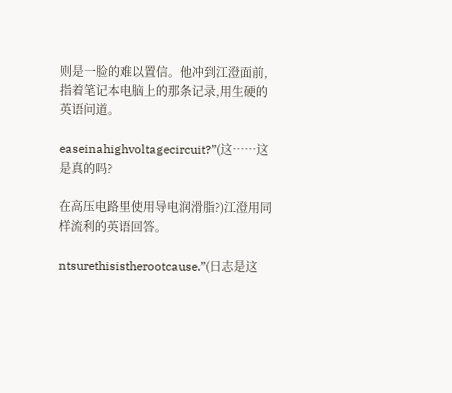则是一脸的难以置信。他冲到江澄面前,指着笔记本电脑上的那条记录,用生硬的英语问道。

easeinahighvoltagecircuit?”(这……这是真的吗?

在高压电路里使用导电润滑脂?)江澄用同样流利的英语回答。

ntsurethisistherootcause.”(日志是这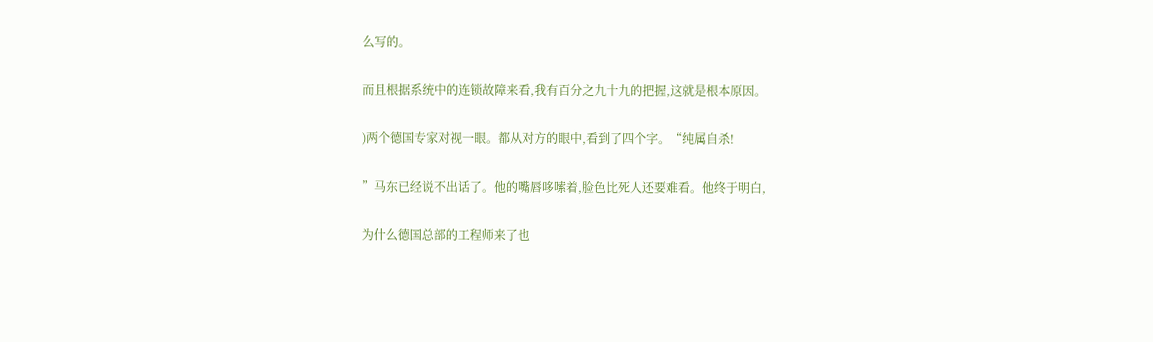么写的。

而且根据系统中的连锁故障来看,我有百分之九十九的把握,这就是根本原因。

)两个德国专家对视一眼。都从对方的眼中,看到了四个字。“纯属自杀!

”马东已经说不出话了。他的嘴唇哆嗦着,脸色比死人还要难看。他终于明白,

为什么德国总部的工程师来了也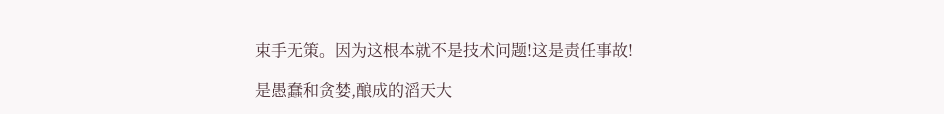束手无策。因为这根本就不是技术问题!这是责任事故!

是愚蠢和贪婪,酿成的滔天大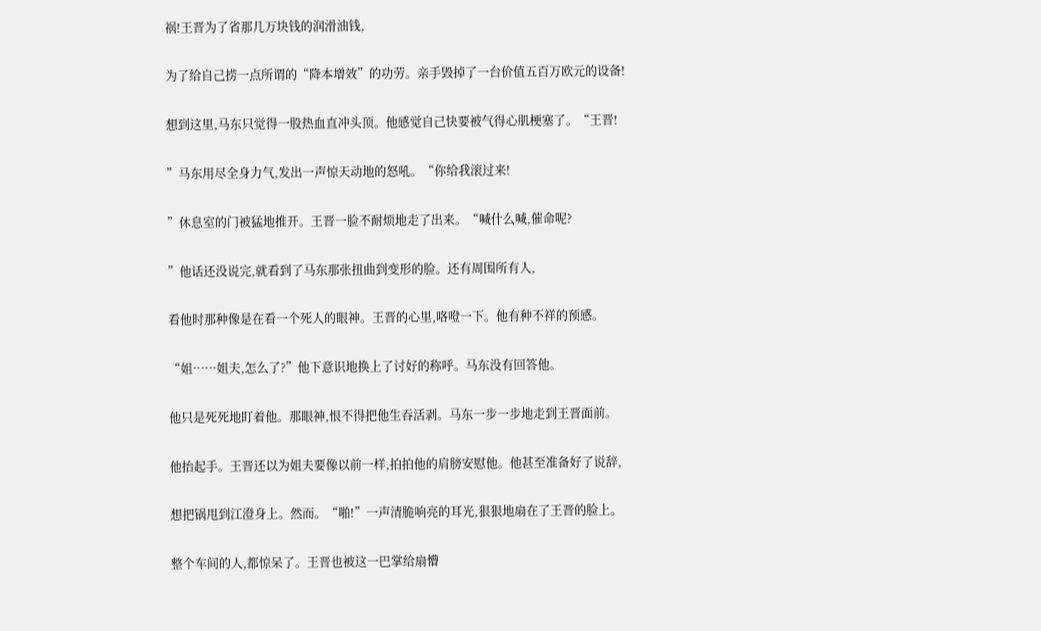祸!王晋为了省那几万块钱的润滑油钱,

为了给自己捞一点所谓的“降本增效”的功劳。亲手毁掉了一台价值五百万欧元的设备!

想到这里,马东只觉得一股热血直冲头顶。他感觉自己快要被气得心肌梗塞了。“王晋!

”马东用尽全身力气,发出一声惊天动地的怒吼。“你给我滚过来!

”休息室的门被猛地推开。王晋一脸不耐烦地走了出来。“喊什么喊,催命呢?

”他话还没说完,就看到了马东那张扭曲到变形的脸。还有周围所有人,

看他时那种像是在看一个死人的眼神。王晋的心里,咯噔一下。他有种不祥的预感。

“姐……姐夫,怎么了?”他下意识地换上了讨好的称呼。马东没有回答他。

他只是死死地盯着他。那眼神,恨不得把他生吞活剥。马东一步一步地走到王晋面前。

他抬起手。王晋还以为姐夫要像以前一样,拍拍他的肩膀安慰他。他甚至准备好了说辞,

想把锅甩到江澄身上。然而。“啪!”一声清脆响亮的耳光,狠狠地扇在了王晋的脸上。

整个车间的人,都惊呆了。王晋也被这一巴掌给扇懵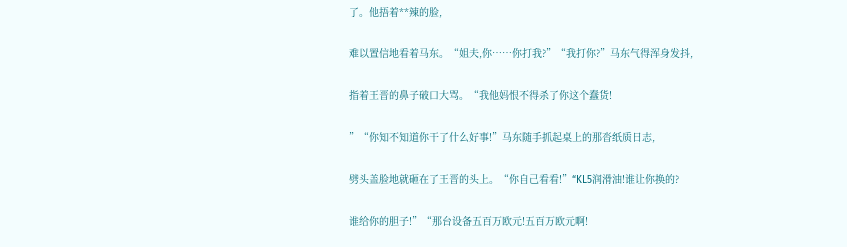了。他捂着**辣的脸,

难以置信地看着马东。“姐夫,你……你打我?”“我打你?”马东气得浑身发抖,

指着王晋的鼻子破口大骂。“我他妈恨不得杀了你这个蠢货!

”“你知不知道你干了什么好事!”马东随手抓起桌上的那沓纸质日志,

劈头盖脸地就砸在了王晋的头上。“你自己看看!”“KL5润滑油!谁让你换的?

谁给你的胆子!”“那台设备五百万欧元!五百万欧元啊!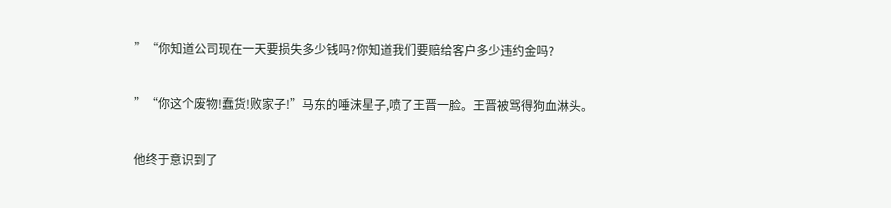”“你知道公司现在一天要损失多少钱吗?你知道我们要赔给客户多少违约金吗?

”“你这个废物!蠢货!败家子!”马东的唾沫星子,喷了王晋一脸。王晋被骂得狗血淋头。

他终于意识到了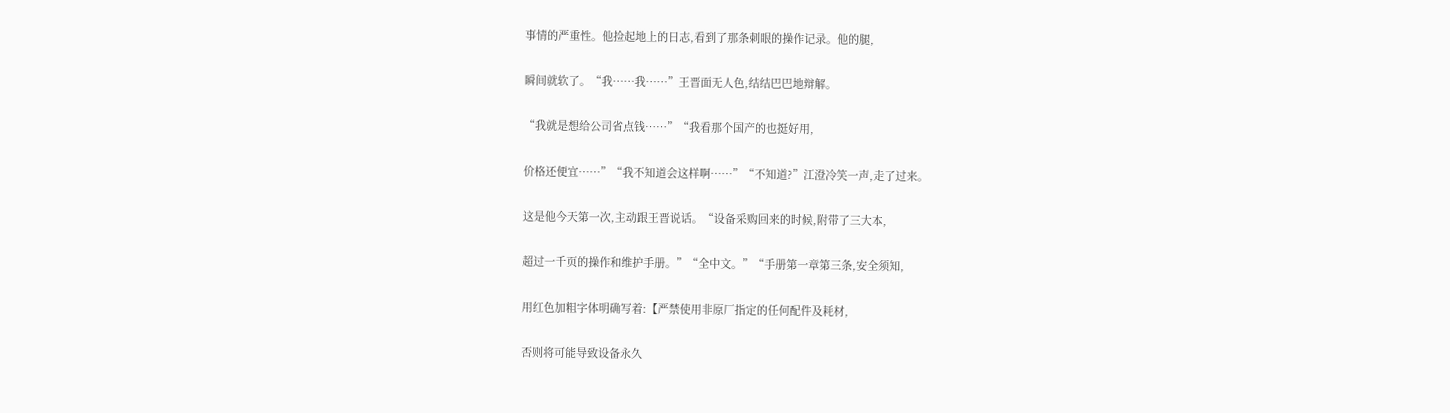事情的严重性。他捡起地上的日志,看到了那条刺眼的操作记录。他的腿,

瞬间就软了。“我……我……”王晋面无人色,结结巴巴地辩解。

“我就是想给公司省点钱……”“我看那个国产的也挺好用,

价格还便宜……”“我不知道会这样啊……”“不知道?”江澄冷笑一声,走了过来。

这是他今天第一次,主动跟王晋说话。“设备采购回来的时候,附带了三大本,

超过一千页的操作和维护手册。”“全中文。”“手册第一章第三条,安全须知,

用红色加粗字体明确写着:【严禁使用非原厂指定的任何配件及耗材,

否则将可能导致设备永久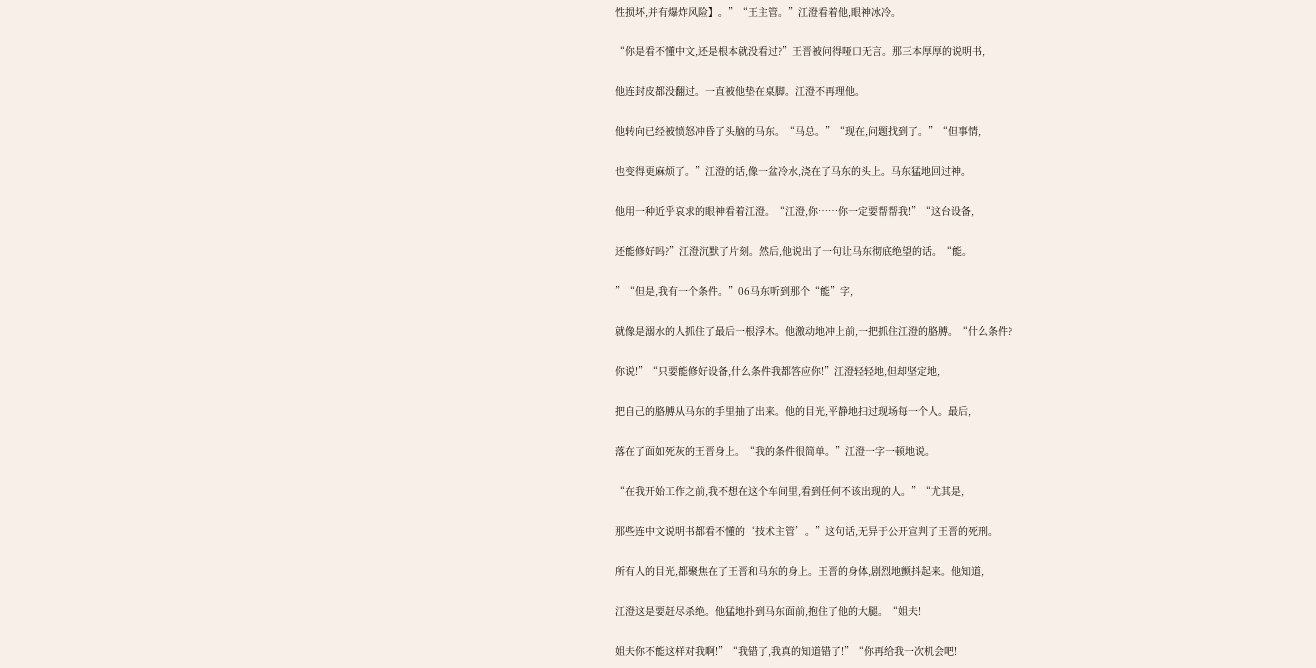性损坏,并有爆炸风险】。”“王主管。”江澄看着他,眼神冰冷。

“你是看不懂中文,还是根本就没看过?”王晋被问得哑口无言。那三本厚厚的说明书,

他连封皮都没翻过。一直被他垫在桌脚。江澄不再理他。

他转向已经被愤怒冲昏了头脑的马东。“马总。”“现在,问题找到了。”“但事情,

也变得更麻烦了。”江澄的话,像一盆冷水,浇在了马东的头上。马东猛地回过神。

他用一种近乎哀求的眼神看着江澄。“江澄,你……你一定要帮帮我!”“这台设备,

还能修好吗?”江澄沉默了片刻。然后,他说出了一句让马东彻底绝望的话。“能。

”“但是,我有一个条件。”06马东听到那个“能”字,

就像是溺水的人抓住了最后一根浮木。他激动地冲上前,一把抓住江澄的胳膊。“什么条件?

你说!”“只要能修好设备,什么条件我都答应你!”江澄轻轻地,但却坚定地,

把自己的胳膊从马东的手里抽了出来。他的目光,平静地扫过现场每一个人。最后,

落在了面如死灰的王晋身上。“我的条件很简单。”江澄一字一顿地说。

“在我开始工作之前,我不想在这个车间里,看到任何不该出现的人。”“尤其是,

那些连中文说明书都看不懂的‘技术主管’。”这句话,无异于公开宣判了王晋的死刑。

所有人的目光,都聚焦在了王晋和马东的身上。王晋的身体,剧烈地颤抖起来。他知道,

江澄这是要赶尽杀绝。他猛地扑到马东面前,抱住了他的大腿。“姐夫!

姐夫你不能这样对我啊!”“我错了,我真的知道错了!”“你再给我一次机会吧!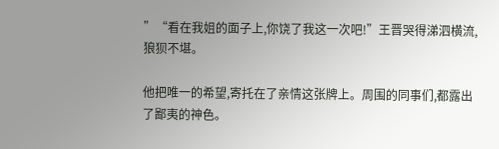”“看在我姐的面子上,你饶了我这一次吧!”王晋哭得涕泗横流,狼狈不堪。

他把唯一的希望,寄托在了亲情这张牌上。周围的同事们,都露出了鄙夷的神色。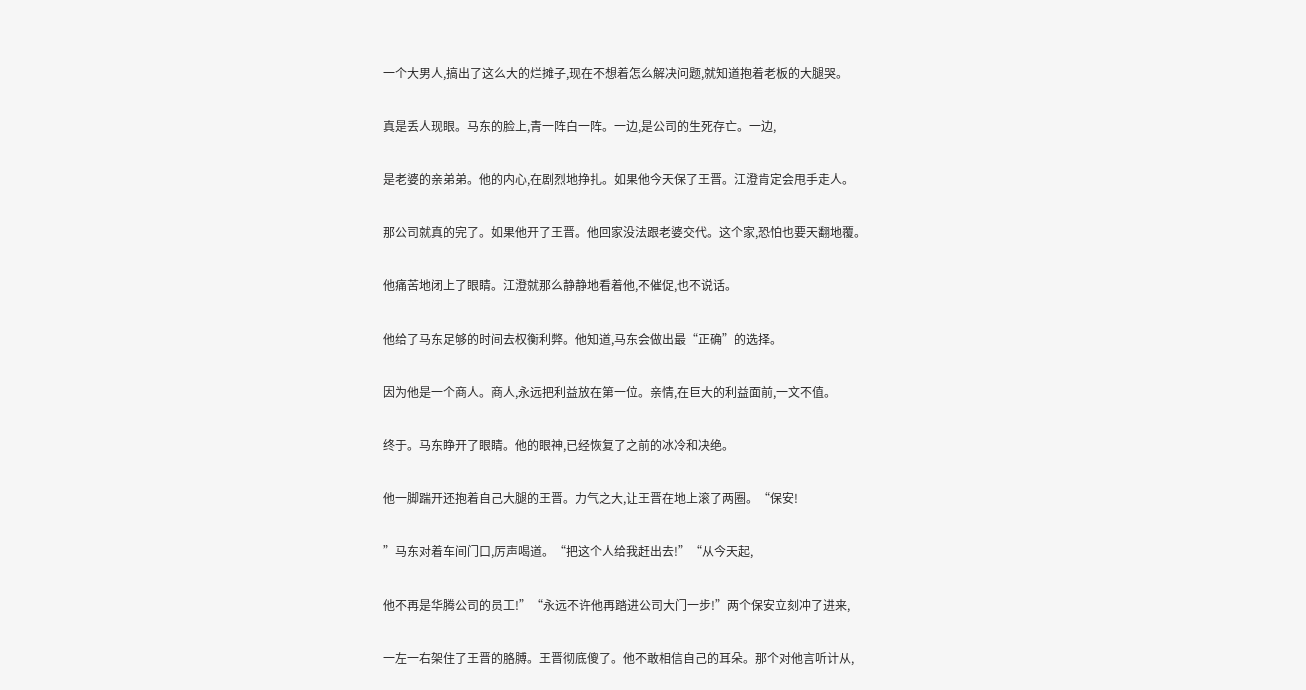一个大男人,搞出了这么大的烂摊子,现在不想着怎么解决问题,就知道抱着老板的大腿哭。

真是丢人现眼。马东的脸上,青一阵白一阵。一边,是公司的生死存亡。一边,

是老婆的亲弟弟。他的内心,在剧烈地挣扎。如果他今天保了王晋。江澄肯定会甩手走人。

那公司就真的完了。如果他开了王晋。他回家没法跟老婆交代。这个家,恐怕也要天翻地覆。

他痛苦地闭上了眼睛。江澄就那么静静地看着他,不催促,也不说话。

他给了马东足够的时间去权衡利弊。他知道,马东会做出最“正确”的选择。

因为他是一个商人。商人,永远把利益放在第一位。亲情,在巨大的利益面前,一文不值。

终于。马东睁开了眼睛。他的眼神,已经恢复了之前的冰冷和决绝。

他一脚踹开还抱着自己大腿的王晋。力气之大,让王晋在地上滚了两圈。“保安!

”马东对着车间门口,厉声喝道。“把这个人给我赶出去!”“从今天起,

他不再是华腾公司的员工!”“永远不许他再踏进公司大门一步!”两个保安立刻冲了进来,

一左一右架住了王晋的胳膊。王晋彻底傻了。他不敢相信自己的耳朵。那个对他言听计从,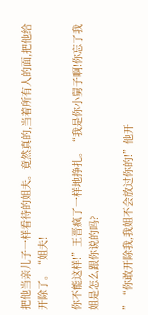把他当亲儿子一样看待的姐夫。竟然真的,当着所有人的面,把他给开除了。“姐夫!

你不能这样!”王晋疯了一样地挣扎。“我是你小舅子啊!你忘了我姐是怎么跟你说的吗?

”“你敢开除我,我姐不会放过你的!”他开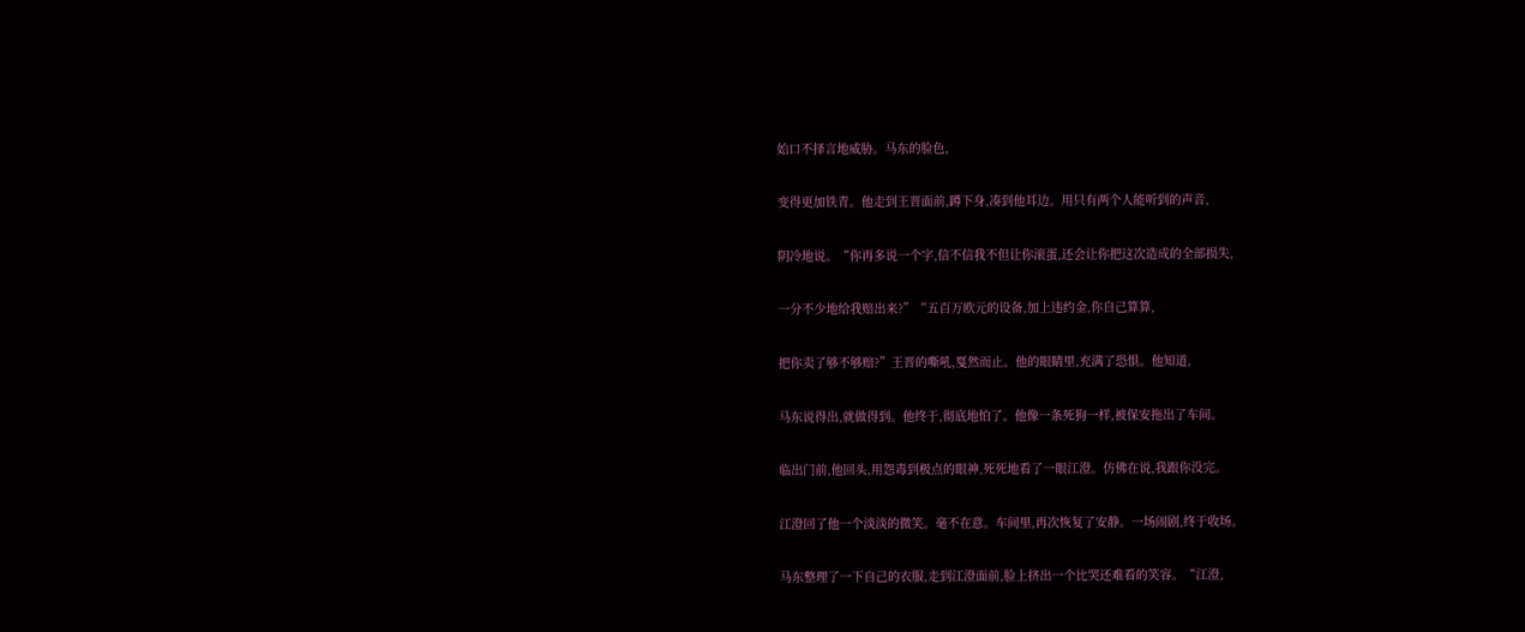始口不择言地威胁。马东的脸色,

变得更加铁青。他走到王晋面前,蹲下身,凑到他耳边。用只有两个人能听到的声音,

阴冷地说。“你再多说一个字,信不信我不但让你滚蛋,还会让你把这次造成的全部损失,

一分不少地给我赔出来?”“五百万欧元的设备,加上违约金,你自己算算,

把你卖了够不够赔?”王晋的嘶吼,戛然而止。他的眼睛里,充满了恐惧。他知道,

马东说得出,就做得到。他终于,彻底地怕了。他像一条死狗一样,被保安拖出了车间。

临出门前,他回头,用怨毒到极点的眼神,死死地看了一眼江澄。仿佛在说,我跟你没完。

江澄回了他一个淡淡的微笑。毫不在意。车间里,再次恢复了安静。一场闹剧,终于收场。

马东整理了一下自己的衣服,走到江澄面前,脸上挤出一个比哭还难看的笑容。“江澄,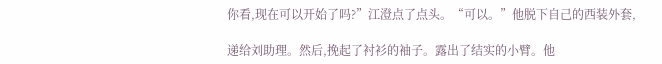你看,现在可以开始了吗?”江澄点了点头。“可以。”他脱下自己的西装外套,

递给刘助理。然后,挽起了衬衫的袖子。露出了结实的小臂。他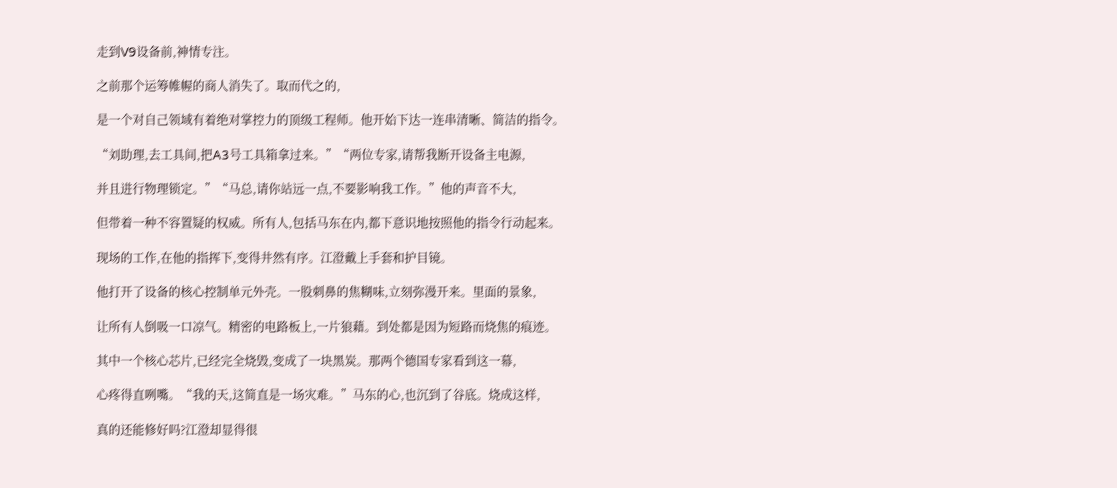走到V9设备前,神情专注。

之前那个运筹帷幄的商人消失了。取而代之的,

是一个对自己领域有着绝对掌控力的顶级工程师。他开始下达一连串清晰、简洁的指令。

“刘助理,去工具间,把A3号工具箱拿过来。”“两位专家,请帮我断开设备主电源,

并且进行物理锁定。”“马总,请你站远一点,不要影响我工作。”他的声音不大,

但带着一种不容置疑的权威。所有人,包括马东在内,都下意识地按照他的指令行动起来。

现场的工作,在他的指挥下,变得井然有序。江澄戴上手套和护目镜。

他打开了设备的核心控制单元外壳。一股刺鼻的焦糊味,立刻弥漫开来。里面的景象,

让所有人倒吸一口凉气。精密的电路板上,一片狼藉。到处都是因为短路而烧焦的痕迹。

其中一个核心芯片,已经完全烧毁,变成了一块黑炭。那两个德国专家看到这一幕,

心疼得直咧嘴。“我的天,这简直是一场灾难。”马东的心,也沉到了谷底。烧成这样,

真的还能修好吗?江澄却显得很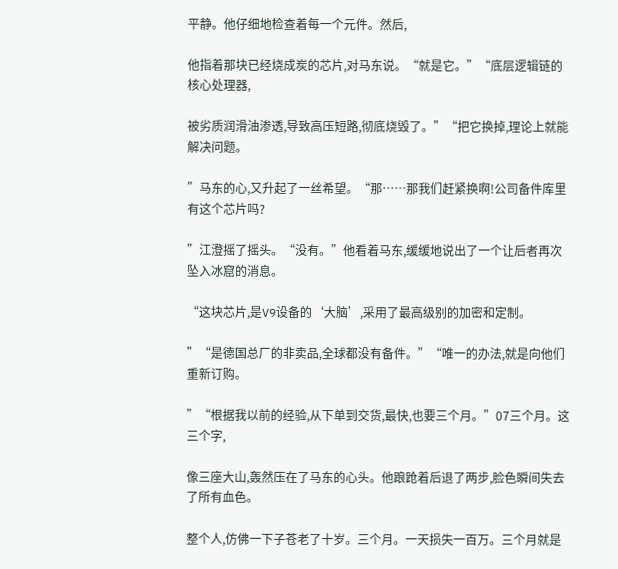平静。他仔细地检查着每一个元件。然后,

他指着那块已经烧成炭的芯片,对马东说。“就是它。”“底层逻辑链的核心处理器,

被劣质润滑油渗透,导致高压短路,彻底烧毁了。”“把它换掉,理论上就能解决问题。

”马东的心,又升起了一丝希望。“那……那我们赶紧换啊!公司备件库里有这个芯片吗?

”江澄摇了摇头。“没有。”他看着马东,缓缓地说出了一个让后者再次坠入冰窟的消息。

“这块芯片,是V9设备的‘大脑’,采用了最高级别的加密和定制。

”“是德国总厂的非卖品,全球都没有备件。”“唯一的办法,就是向他们重新订购。

”“根据我以前的经验,从下单到交货,最快,也要三个月。”07三个月。这三个字,

像三座大山,轰然压在了马东的心头。他踉跄着后退了两步,脸色瞬间失去了所有血色。

整个人,仿佛一下子苍老了十岁。三个月。一天损失一百万。三个月就是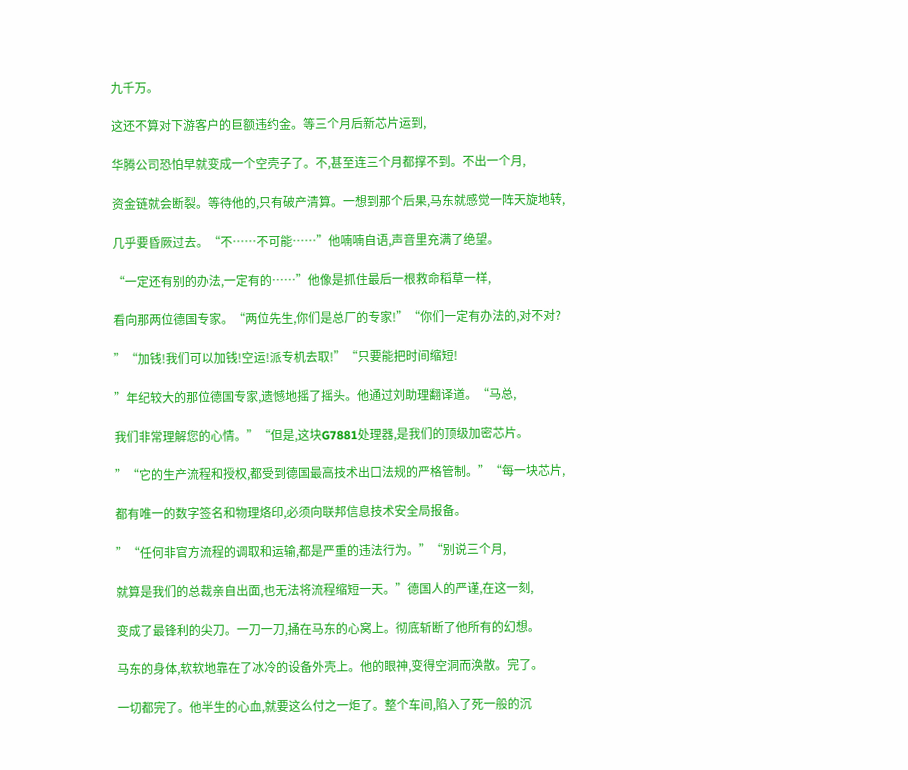九千万。

这还不算对下游客户的巨额违约金。等三个月后新芯片运到,

华腾公司恐怕早就变成一个空壳子了。不,甚至连三个月都撑不到。不出一个月,

资金链就会断裂。等待他的,只有破产清算。一想到那个后果,马东就感觉一阵天旋地转,

几乎要昏厥过去。“不……不可能……”他喃喃自语,声音里充满了绝望。

“一定还有别的办法,一定有的……”他像是抓住最后一根救命稻草一样,

看向那两位德国专家。“两位先生,你们是总厂的专家!”“你们一定有办法的,对不对?

”“加钱!我们可以加钱!空运!派专机去取!”“只要能把时间缩短!

”年纪较大的那位德国专家,遗憾地摇了摇头。他通过刘助理翻译道。“马总,

我们非常理解您的心情。”“但是,这块G7881处理器,是我们的顶级加密芯片。

”“它的生产流程和授权,都受到德国最高技术出口法规的严格管制。”“每一块芯片,

都有唯一的数字签名和物理烙印,必须向联邦信息技术安全局报备。

”“任何非官方流程的调取和运输,都是严重的违法行为。”“别说三个月,

就算是我们的总裁亲自出面,也无法将流程缩短一天。”德国人的严谨,在这一刻,

变成了最锋利的尖刀。一刀一刀,捅在马东的心窝上。彻底斩断了他所有的幻想。

马东的身体,软软地靠在了冰冷的设备外壳上。他的眼神,变得空洞而涣散。完了。

一切都完了。他半生的心血,就要这么付之一炬了。整个车间,陷入了死一般的沉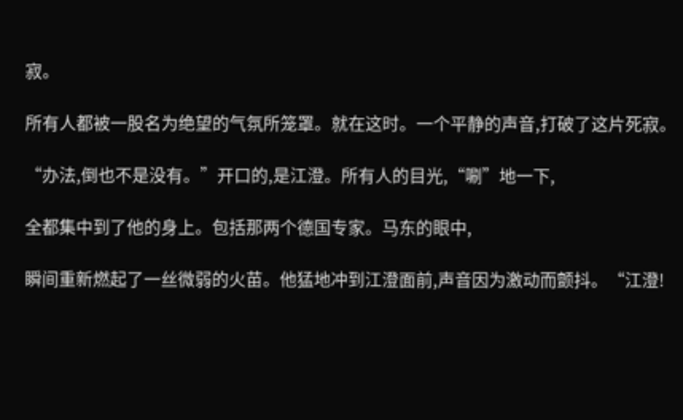寂。

所有人都被一股名为绝望的气氛所笼罩。就在这时。一个平静的声音,打破了这片死寂。

“办法,倒也不是没有。”开口的,是江澄。所有人的目光,“唰”地一下,

全都集中到了他的身上。包括那两个德国专家。马东的眼中,

瞬间重新燃起了一丝微弱的火苗。他猛地冲到江澄面前,声音因为激动而颤抖。“江澄!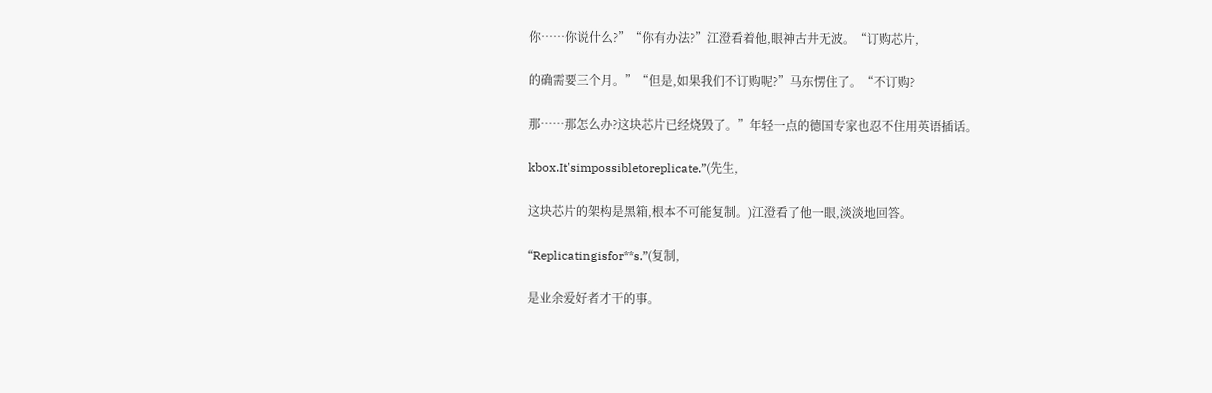你……你说什么?”“你有办法?”江澄看着他,眼神古井无波。“订购芯片,

的确需要三个月。”“但是,如果我们不订购呢?”马东愣住了。“不订购?

那……那怎么办?这块芯片已经烧毁了。”年轻一点的德国专家也忍不住用英语插话。

kbox.It'simpossibletoreplicate.”(先生,

这块芯片的架构是黑箱,根本不可能复制。)江澄看了他一眼,淡淡地回答。

“Replicatingisfor**s.”(复制,

是业余爱好者才干的事。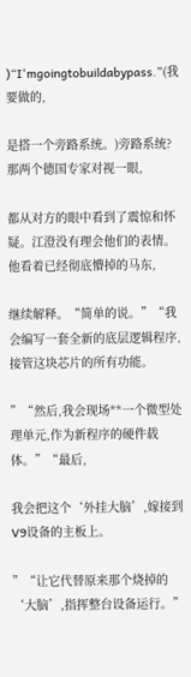)“I'mgoingtobuildabypass.”(我要做的,

是搭一个旁路系统。)旁路系统?那两个德国专家对视一眼,

都从对方的眼中看到了震惊和怀疑。江澄没有理会他们的表情。他看着已经彻底懵掉的马东,

继续解释。“简单的说。”“我会编写一套全新的底层逻辑程序,接管这块芯片的所有功能。

”“然后,我会现场**一个微型处理单元,作为新程序的硬件载体。”“最后,

我会把这个‘外挂大脑’,嫁接到V9设备的主板上。

”“让它代替原来那个烧掉的‘大脑’,指挥整台设备运行。”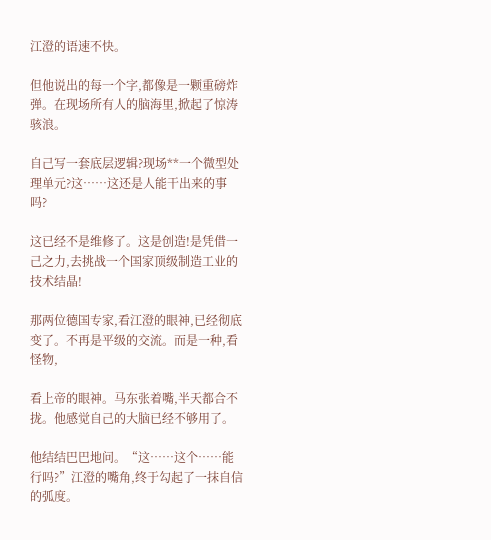江澄的语速不快。

但他说出的每一个字,都像是一颗重磅炸弹。在现场所有人的脑海里,掀起了惊涛骇浪。

自己写一套底层逻辑?现场**一个微型处理单元?这……这还是人能干出来的事吗?

这已经不是维修了。这是创造!是凭借一己之力,去挑战一个国家顶级制造工业的技术结晶!

那两位德国专家,看江澄的眼神,已经彻底变了。不再是平级的交流。而是一种,看怪物,

看上帝的眼神。马东张着嘴,半天都合不拢。他感觉自己的大脑已经不够用了。

他结结巴巴地问。“这……这个……能行吗?”江澄的嘴角,终于勾起了一抹自信的弧度。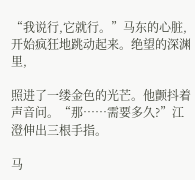“我说行,它就行。”马东的心脏,开始疯狂地跳动起来。绝望的深渊里,

照进了一缕金色的光芒。他颤抖着声音问。“那……需要多久?”江澄伸出三根手指。

马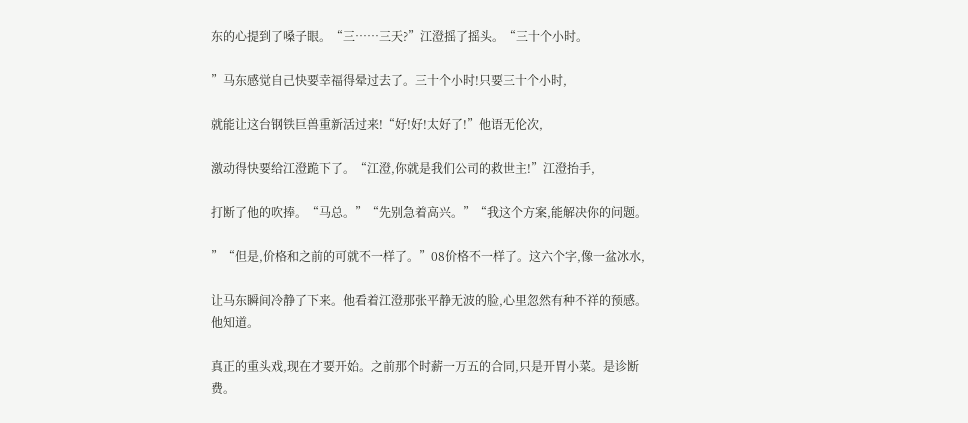东的心提到了嗓子眼。“三……三天?”江澄摇了摇头。“三十个小时。

”马东感觉自己快要幸福得晕过去了。三十个小时!只要三十个小时,

就能让这台钢铁巨兽重新活过来!“好!好!太好了!”他语无伦次,

激动得快要给江澄跪下了。“江澄,你就是我们公司的救世主!”江澄抬手,

打断了他的吹捧。“马总。”“先别急着高兴。”“我这个方案,能解决你的问题。

”“但是,价格和之前的可就不一样了。”08价格不一样了。这六个字,像一盆冰水,

让马东瞬间冷静了下来。他看着江澄那张平静无波的脸,心里忽然有种不祥的预感。他知道。

真正的重头戏,现在才要开始。之前那个时薪一万五的合同,只是开胃小菜。是诊断费。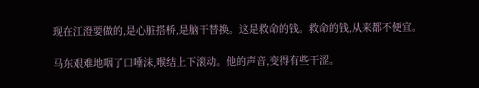现在江澄要做的,是心脏搭桥,是脑干替换。这是救命的钱。救命的钱,从来都不便宜。

马东艰难地咽了口唾沫,喉结上下滚动。他的声音,变得有些干涩。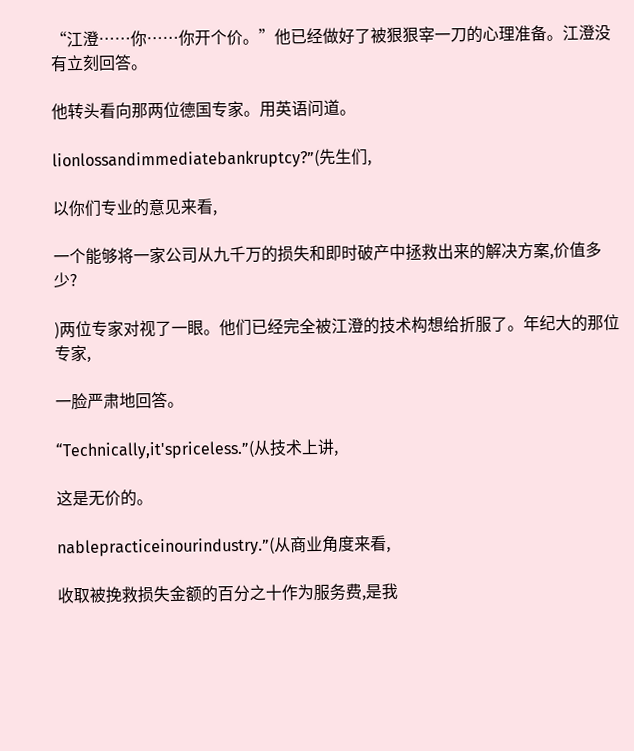“江澄……你……你开个价。”他已经做好了被狠狠宰一刀的心理准备。江澄没有立刻回答。

他转头看向那两位德国专家。用英语问道。

lionlossandimmediatebankruptcy?”(先生们,

以你们专业的意见来看,

一个能够将一家公司从九千万的损失和即时破产中拯救出来的解决方案,价值多少?

)两位专家对视了一眼。他们已经完全被江澄的技术构想给折服了。年纪大的那位专家,

一脸严肃地回答。

“Technically,it'spriceless.”(从技术上讲,

这是无价的。

nablepracticeinourindustry.”(从商业角度来看,

收取被挽救损失金额的百分之十作为服务费,是我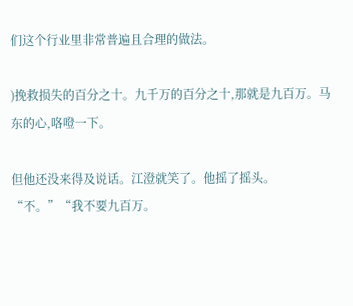们这个行业里非常普遍且合理的做法。

)挽救损失的百分之十。九千万的百分之十,那就是九百万。马东的心,咯噔一下。

但他还没来得及说话。江澄就笑了。他摇了摇头。“不。”“我不要九百万。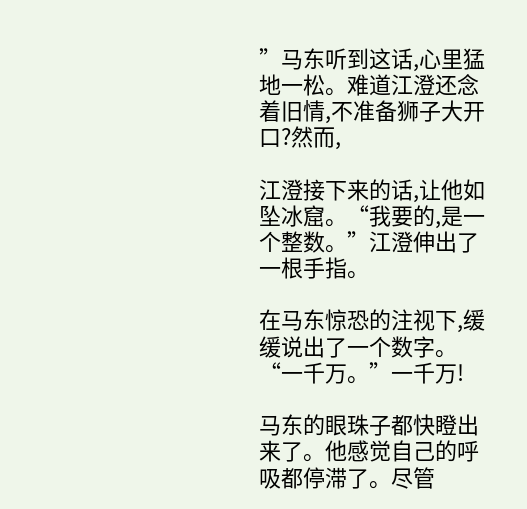”马东听到这话,心里猛地一松。难道江澄还念着旧情,不准备狮子大开口?然而,

江澄接下来的话,让他如坠冰窟。“我要的,是一个整数。”江澄伸出了一根手指。

在马东惊恐的注视下,缓缓说出了一个数字。“一千万。”一千万!

马东的眼珠子都快瞪出来了。他感觉自己的呼吸都停滞了。尽管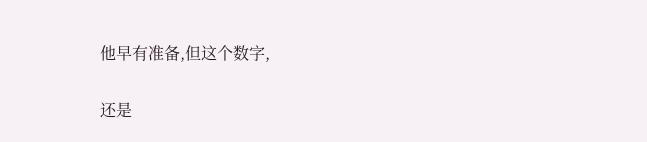他早有准备,但这个数字,

还是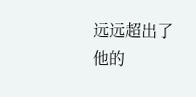远远超出了他的